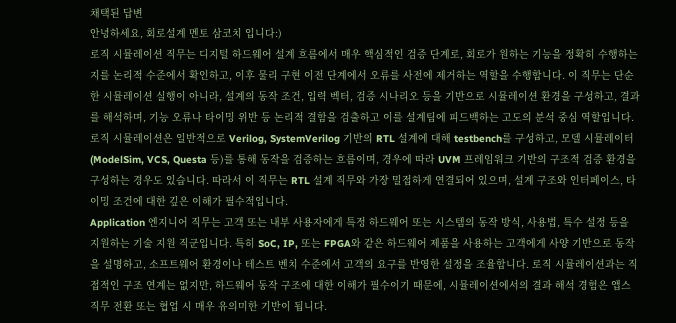채택된 답변
안녕하세요, 회로설계 멘토 삼코치 입니다:)
로직 시뮬레이션 직무는 디지털 하드웨어 설계 흐름에서 매우 핵심적인 검증 단계로, 회로가 원하는 기능을 정확히 수행하는지를 논리적 수준에서 확인하고, 이후 물리 구현 이전 단계에서 오류를 사전에 제거하는 역할을 수행합니다. 이 직무는 단순한 시뮬레이션 실행이 아니라, 설계의 동작 조건, 입력 벡터, 검증 시나리오 등을 기반으로 시뮬레이션 환경을 구성하고, 결과를 해석하며, 기능 오류나 타이밍 위반 등 논리적 결함을 검출하고 이를 설계팀에 피드백하는 고도의 분석 중심 역할입니다.
로직 시뮬레이션은 일반적으로 Verilog, SystemVerilog 기반의 RTL 설계에 대해 testbench를 구성하고, 모델 시뮬레이터(ModelSim, VCS, Questa 등)를 통해 동작을 검증하는 흐름이며, 경우에 따라 UVM 프레임워크 기반의 구조적 검증 환경을 구성하는 경우도 있습니다. 따라서 이 직무는 RTL 설계 직무와 가장 밀접하게 연결되어 있으며, 설계 구조와 인터페이스, 타이밍 조건에 대한 깊은 이해가 필수적입니다.
Application 엔지니어 직무는 고객 또는 내부 사용자에게 특정 하드웨어 또는 시스템의 동작 방식, 사용법, 특수 설정 등을 지원하는 기술 지원 직군입니다. 특히 SoC, IP, 또는 FPGA와 같은 하드웨어 제품을 사용하는 고객에게 사양 기반으로 동작을 설명하고, 소프트웨어 환경이나 테스트 벤치 수준에서 고객의 요구를 반영한 설정을 조율합니다. 로직 시뮬레이션과는 직접적인 구조 연계는 없지만, 하드웨어 동작 구조에 대한 이해가 필수이기 때문에, 시뮬레이션에서의 결과 해석 경험은 앱스 직무 전환 또는 협업 시 매우 유의미한 기반이 됩니다.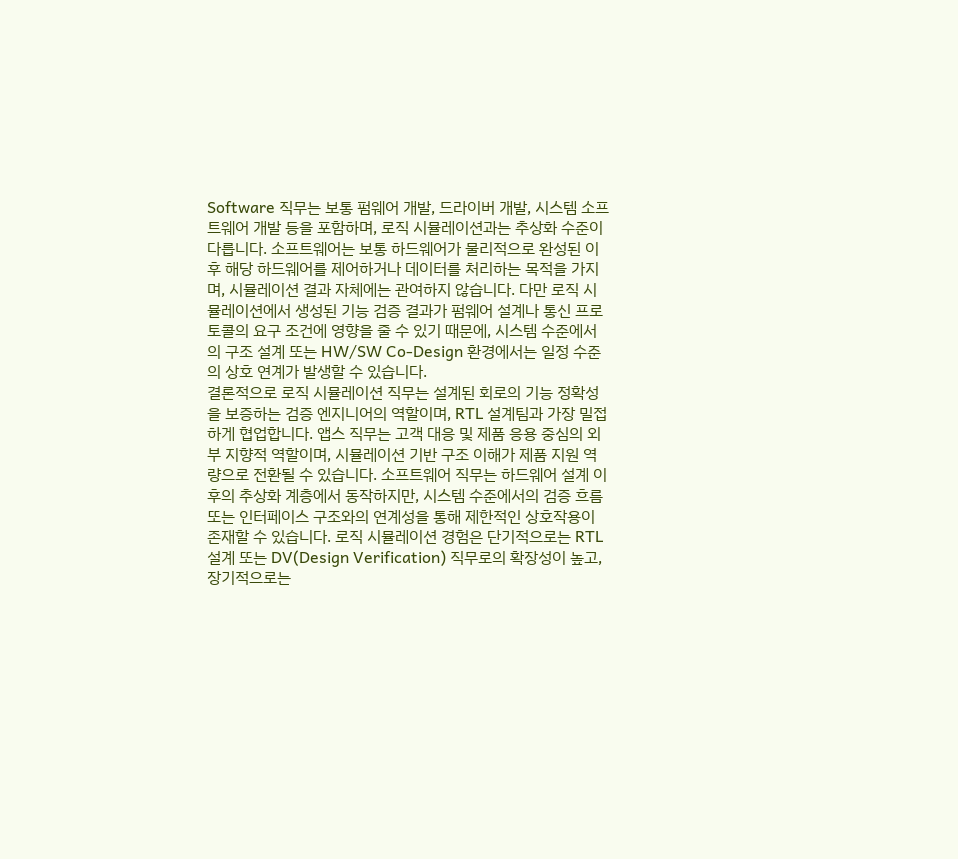Software 직무는 보통 펌웨어 개발, 드라이버 개발, 시스템 소프트웨어 개발 등을 포함하며, 로직 시뮬레이션과는 추상화 수준이 다릅니다. 소프트웨어는 보통 하드웨어가 물리적으로 완성된 이후 해당 하드웨어를 제어하거나 데이터를 처리하는 목적을 가지며, 시뮬레이션 결과 자체에는 관여하지 않습니다. 다만 로직 시뮬레이션에서 생성된 기능 검증 결과가 펌웨어 설계나 통신 프로토콜의 요구 조건에 영향을 줄 수 있기 때문에, 시스템 수준에서의 구조 설계 또는 HW/SW Co-Design 환경에서는 일정 수준의 상호 연계가 발생할 수 있습니다.
결론적으로 로직 시뮬레이션 직무는 설계된 회로의 기능 정확성을 보증하는 검증 엔지니어의 역할이며, RTL 설계팀과 가장 밀접하게 협업합니다. 앱스 직무는 고객 대응 및 제품 응용 중심의 외부 지향적 역할이며, 시뮬레이션 기반 구조 이해가 제품 지원 역량으로 전환될 수 있습니다. 소프트웨어 직무는 하드웨어 설계 이후의 추상화 계층에서 동작하지만, 시스템 수준에서의 검증 흐름 또는 인터페이스 구조와의 연계성을 통해 제한적인 상호작용이 존재할 수 있습니다. 로직 시뮬레이션 경험은 단기적으로는 RTL 설계 또는 DV(Design Verification) 직무로의 확장성이 높고, 장기적으로는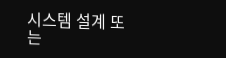시스템 설계 또는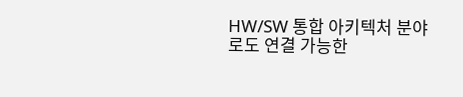HW/SW 통합 아키텍처 분야로도 연결 가능한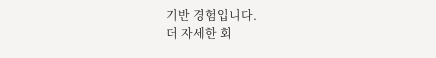기반 경험입니다.
더 자세한 회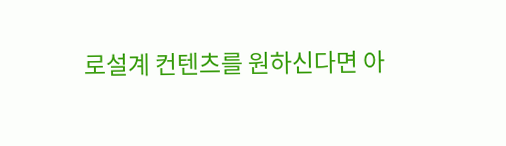로설계 컨텐츠를 원하신다면 아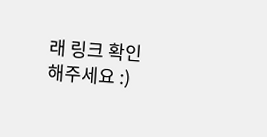래 링크 확인해주세요 :)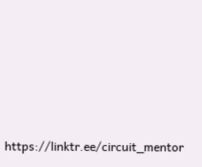https://linktr.ee/circuit_mentor